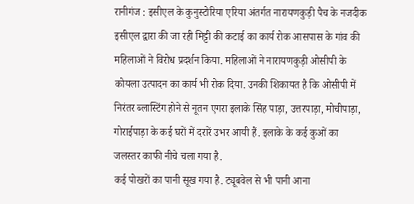रानीगंज : इसीएल के कुनुस्टोरिया एरिया अंतर्गत नारायणकुड़ी पैच के नजदीक इसीएल द्वारा की जा रही मिट्टी की कटाई का कार्य रोक आसपास के गांव की महिलाओं ने विरोध प्रदर्शन किया. महिलाओं ने नारायणकुड़ी ओसीपी के कोयला उत्पादन का कार्य भी रोक दिया. उनकी शिकायत है कि ओसीपी में निरंतर ब्लास्टिंग होने से नूतन एगरा इलाके सिंह पाड़ा, उत्तरपाड़ा, मोचीपाड़ा, गोराईपाड़ा के कई घरों में दरारें उभर आयी हैं. इलाके के कई कुओं का जलस्तर काफी नीचे चला गया है.
कई पोखरों का पानी सूख गया है. ट्यूबवेल से भी पानी आना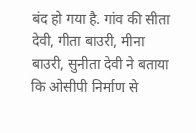बंद हो गया है. गांव की सीता देवी, गीता बाउरी, मीना बाउरी, सुनीता देवी ने बताया कि ओसीपी निर्माण से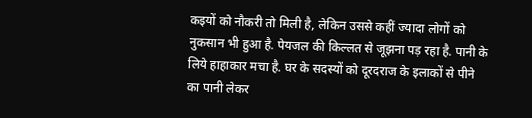कइयों को नौकरी तो मिली है, लेकिन उससे कहीं ज्यादा लोगों को नुकसान भी हुआ है. पेयजल की किल्लत से जूझना पड़ रहा है. पानी के लिये हाहाकार मचा है. घर के सदस्यों को दूरदराज के इलाकों से पीने का पानी लेकर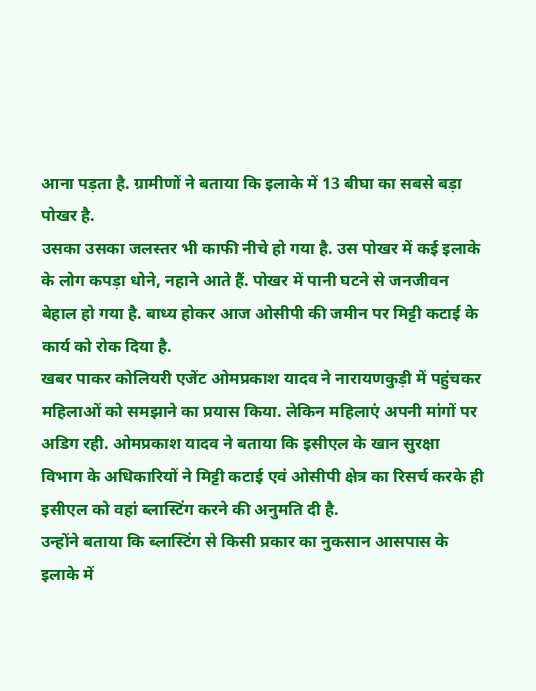आना पड़ता है. ग्रामीणों ने बताया कि इलाके में 13 बीघा का सबसे बड़ा पोखर है.
उसका उसका जलस्तर भी काफी नीचे हो गया है. उस पोखर में कई इलाके के लोग कपड़ा धोने, नहाने आते हैं. पोखर में पानी घटने से जनजीवन बेहाल हो गया है. बाध्य होकर आज ओसीपी की जमीन पर मिट्टी कटाई के कार्य को रोक दिया है.
खबर पाकर कोलियरी एजेंट ओमप्रकाश यादव ने नारायणकुड़ी में पहुंचकर महिलाओं को समझाने का प्रयास किया. लेकिन महिलाएं अपनी मांगों पर अडिग रही. ओमप्रकाश यादव ने बताया कि इसीएल के खान सुरक्षा विभाग के अधिकारियों ने मिट्टी कटाई एवं ओसीपी क्षेत्र का रिसर्च करके ही इसीएल को वहां ब्लास्टिंग करने की अनुमति दी है.
उन्होंने बताया कि ब्लास्टिंग से किसी प्रकार का नुकसान आसपास के इलाके में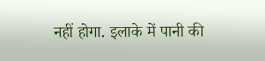नहीं होगा. इलाके में पानी की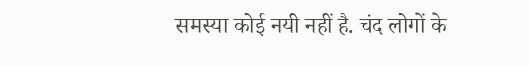समस्या कोई नयी नहीं है. चंद लोगों के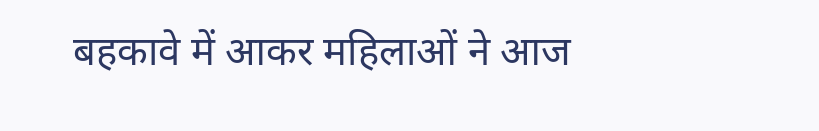बहकावे में आकर महिलाओं ने आज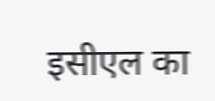इसीएल का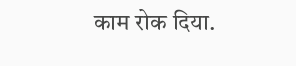काम रोक दिया.